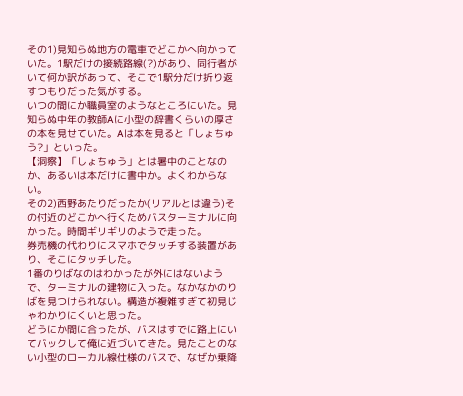その1)見知らぬ地方の電車でどこかへ向かっていた。1駅だけの接続路線(?)があり、同行者がいて何か訳があって、そこで1駅分だけ折り返すつもりだった気がする。
いつの間にか職員室のようなところにいた。見知らぬ中年の教師Aに小型の辞書くらいの厚さの本を見せていた。Aは本を見ると「しょちゅう?」といった。
【洞察】「しょちゅう」とは暑中のことなのか、あるいは本だけに書中か。よくわからない。
その2)西野あたりだったか(リアルとは違う)その付近のどこかへ行くためバスターミナルに向かった。時間ギリギリのようで走った。
券売機の代わりにスマホでタッチする装置があり、そこにタッチした。
1番のりばなのはわかったが外にはないようで、ターミナルの建物に入った。なかなかのりばを見つけられない。構造が複雑すぎて初見じゃわかりにくいと思った。
どうにか間に合ったが、バスはすでに路上にいてバックして俺に近づいてきた。見たことのない小型のローカル線仕様のバスで、なぜか乗降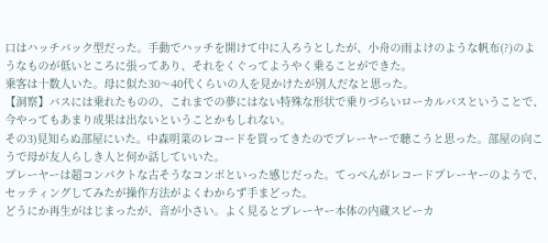口はハッチバック型だった。手動でハッチを開けて中に入ろうとしたが、小舟の雨よけのような帆布(?)のようなものが低いところに張ってあり、それをくぐってようやく乗ることができた。
乗客は十数人いた。母に似た30〜40代くらいの人を見かけたが別人だなと思った。
【洞察】バスには乗れたものの、これまでの夢にはない特殊な形状で乗りづらいローカルバスということで、今やってもあまり成果は出ないということかもしれない。
その3)見知らぬ部屋にいた。中森明菜のレコードを買ってきたのでプレーヤーで聴こうと思った。部屋の向こうで母が友人らしき人と何か話していいた。
プレーヤーは超コンパクトな古そうなコンポといった感じだった。てっぺんがレコードプレーヤーのようで、セッティングしてみたが操作方法がよくわからず手まどった。
どうにか再生がはじまったが、音が小さい。よく見るとプレーヤー本体の内蔵スピーカ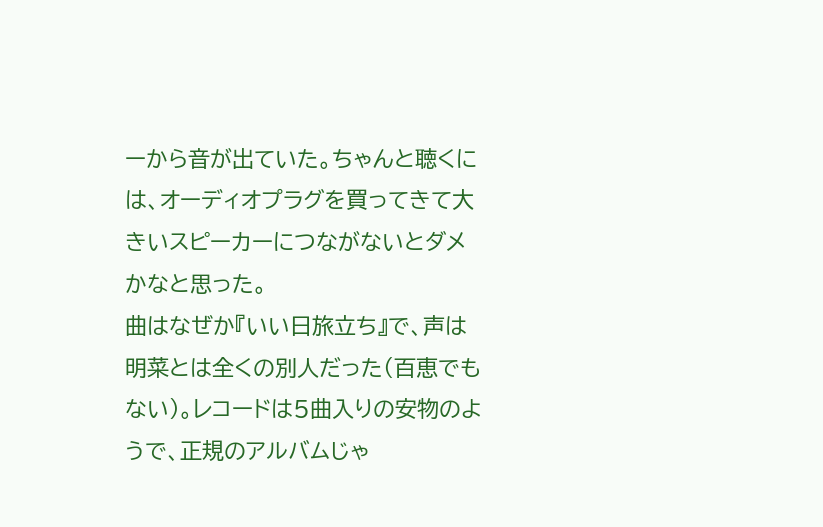ーから音が出ていた。ちゃんと聴くには、オーディオプラグを買ってきて大きいスピーカーにつながないとダメかなと思った。
曲はなぜか『いい日旅立ち』で、声は明菜とは全くの別人だった(百恵でもない)。レコードは5曲入りの安物のようで、正規のアルバムじゃ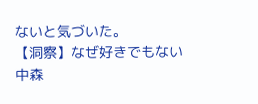ないと気づいた。
【洞察】なぜ好きでもない中森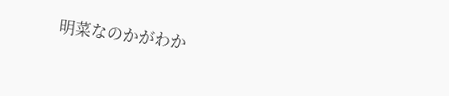明菜なのかがわか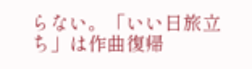らない。「いい日旅立ち」は作曲復帰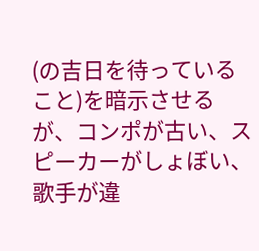(の吉日を待っていること)を暗示させるが、コンポが古い、スピーカーがしょぼい、歌手が違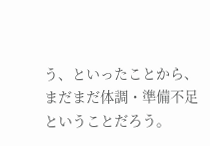う、といったことから、まだまだ体調・準備不足ということだろう。